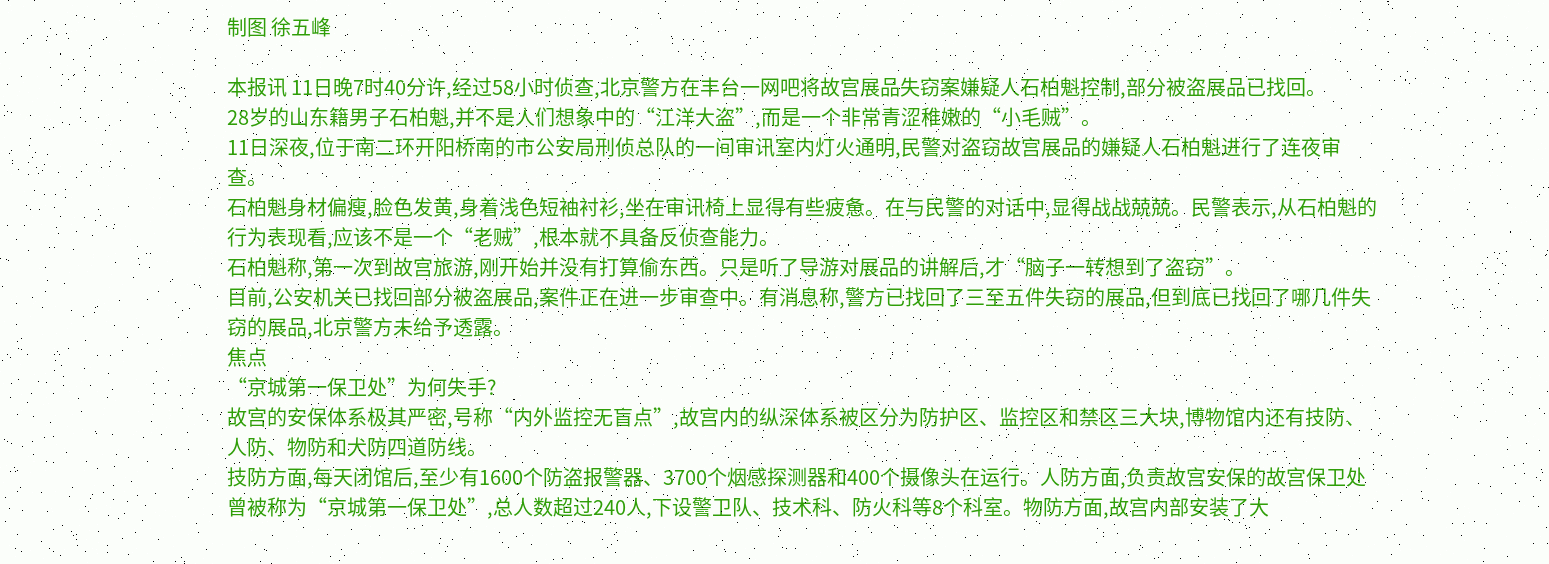制图 徐五峰

本报讯 11日晚7时40分许,经过58小时侦查,北京警方在丰台一网吧将故宫展品失窃案嫌疑人石柏魁控制,部分被盗展品已找回。
28岁的山东籍男子石柏魁,并不是人们想象中的“江洋大盗”,而是一个非常青涩稚嫩的“小毛贼”。
11日深夜,位于南二环开阳桥南的市公安局刑侦总队的一间审讯室内灯火通明,民警对盗窃故宫展品的嫌疑人石柏魁进行了连夜审查。
石柏魁身材偏瘦,脸色发黄,身着浅色短袖衬衫,坐在审讯椅上显得有些疲惫。在与民警的对话中,显得战战兢兢。民警表示,从石柏魁的行为表现看,应该不是一个“老贼”,根本就不具备反侦查能力。
石柏魁称,第一次到故宫旅游,刚开始并没有打算偷东西。只是听了导游对展品的讲解后,才“脑子一转想到了盗窃”。
目前,公安机关已找回部分被盗展品,案件正在进一步审查中。有消息称,警方已找回了三至五件失窃的展品,但到底已找回了哪几件失窃的展品,北京警方未给予透露。
焦点
“京城第一保卫处”为何失手?
故宫的安保体系极其严密,号称“内外监控无盲点”,故宫内的纵深体系被区分为防护区、监控区和禁区三大块,博物馆内还有技防、人防、物防和犬防四道防线。
技防方面,每天闭馆后,至少有1600个防盗报警器、3700个烟感探测器和400个摄像头在运行。人防方面,负责故宫安保的故宫保卫处曾被称为“京城第一保卫处”,总人数超过240人,下设警卫队、技术科、防火科等8个科室。物防方面,故宫内部安装了大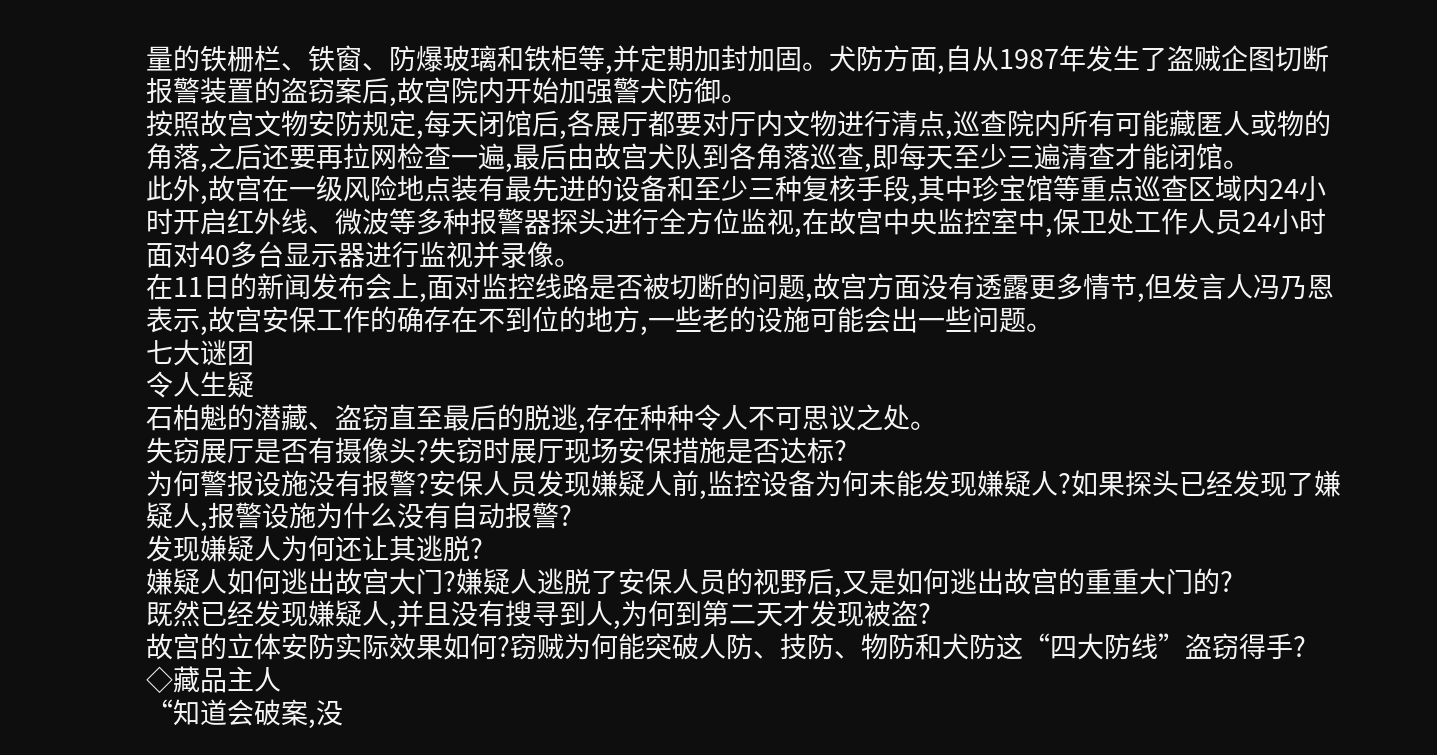量的铁栅栏、铁窗、防爆玻璃和铁柜等,并定期加封加固。犬防方面,自从1987年发生了盗贼企图切断报警装置的盗窃案后,故宫院内开始加强警犬防御。
按照故宫文物安防规定,每天闭馆后,各展厅都要对厅内文物进行清点,巡查院内所有可能藏匿人或物的角落,之后还要再拉网检查一遍,最后由故宫犬队到各角落巡查,即每天至少三遍清查才能闭馆。
此外,故宫在一级风险地点装有最先进的设备和至少三种复核手段,其中珍宝馆等重点巡查区域内24小时开启红外线、微波等多种报警器探头进行全方位监视,在故宫中央监控室中,保卫处工作人员24小时面对40多台显示器进行监视并录像。
在11日的新闻发布会上,面对监控线路是否被切断的问题,故宫方面没有透露更多情节,但发言人冯乃恩表示,故宫安保工作的确存在不到位的地方,一些老的设施可能会出一些问题。
七大谜团
令人生疑
石柏魁的潜藏、盗窃直至最后的脱逃,存在种种令人不可思议之处。
失窃展厅是否有摄像头?失窃时展厅现场安保措施是否达标?
为何警报设施没有报警?安保人员发现嫌疑人前,监控设备为何未能发现嫌疑人?如果探头已经发现了嫌疑人,报警设施为什么没有自动报警?
发现嫌疑人为何还让其逃脱?
嫌疑人如何逃出故宫大门?嫌疑人逃脱了安保人员的视野后,又是如何逃出故宫的重重大门的?
既然已经发现嫌疑人,并且没有搜寻到人,为何到第二天才发现被盗?
故宫的立体安防实际效果如何?窃贼为何能突破人防、技防、物防和犬防这“四大防线”盗窃得手?
◇藏品主人
“知道会破案,没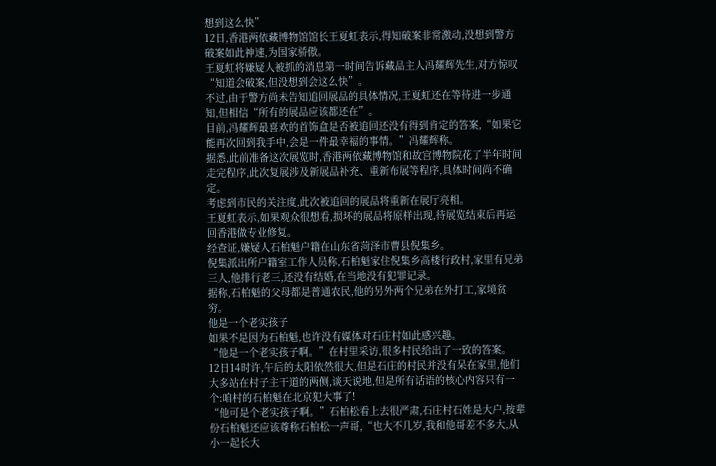想到这么快”
12日,香港两依藏博物馆馆长王夏虹表示,得知破案非常激动,没想到警方破案如此神速,为国家骄傲。
王夏虹将嫌疑人被抓的消息第一时间告诉藏品主人冯耀辉先生,对方惊叹“知道会破案,但没想到会这么快”。
不过,由于警方尚未告知追回展品的具体情况,王夏虹还在等待进一步通知,但相信“所有的展品应该都还在”。
目前,冯耀辉最喜欢的首饰盒是否被追回还没有得到肯定的答案,“如果它能再次回到我手中,会是一件最幸福的事情。”冯耀辉称。
据悉,此前准备这次展览时,香港两依藏博物馆和故宫博物院花了半年时间走完程序,此次复展涉及新展品补充、重新布展等程序,具体时间尚不确定。
考虑到市民的关注度,此次被追回的展品将重新在展厅亮相。
王夏虹表示,如果观众很想看,损坏的展品将原样出现,待展览结束后再运回香港做专业修复。
经查证,嫌疑人石柏魁户籍在山东省菏泽市曹县倪集乡。
倪集派出所户籍室工作人员称,石柏魁家住倪集乡高楼行政村,家里有兄弟三人,他排行老三,还没有结婚,在当地没有犯罪记录。
据称,石柏魁的父母都是普通农民,他的另外两个兄弟在外打工,家境贫穷。
他是一个老实孩子
如果不是因为石柏魁,也许没有媒体对石庄村如此感兴趣。
“他是一个老实孩子啊。”在村里采访,很多村民给出了一致的答案。
12日14时许,午后的太阳依然很大,但是石庄的村民并没有呆在家里,他们大多站在村子主干道的两侧,谈天说地,但是所有话语的核心内容只有一个:咱村的石柏魁在北京犯大事了!
“他可是个老实孩子啊。”石柏松看上去很严肃,石庄村石姓是大户,按辈份石柏魁还应该尊称石柏松一声哥,“也大不几岁,我和他哥差不多大,从小一起长大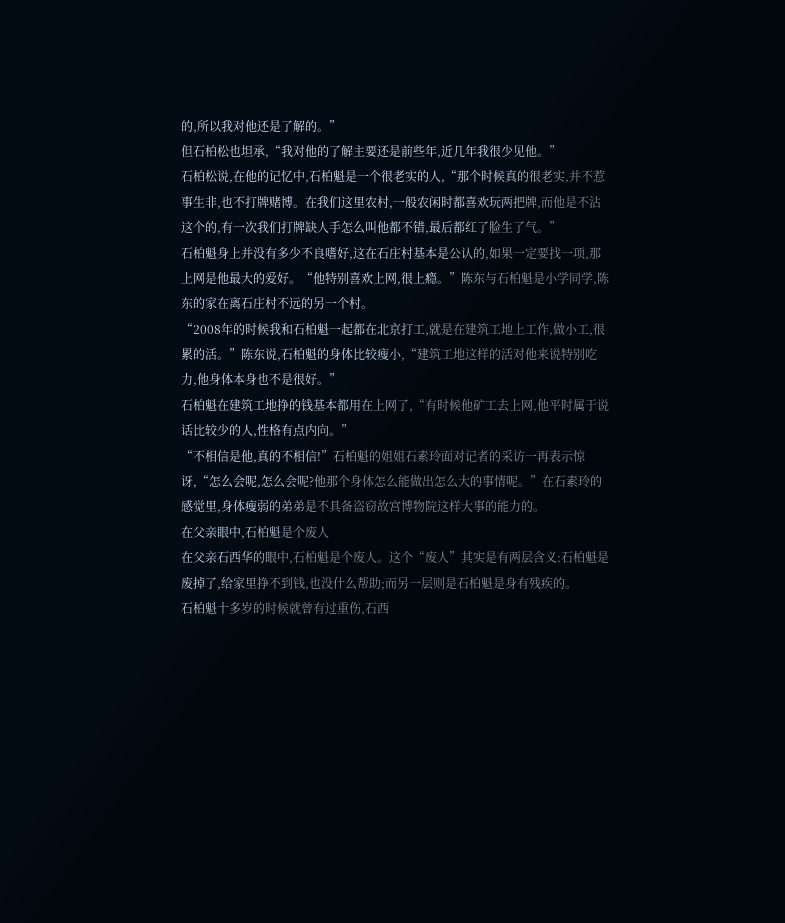的,所以我对他还是了解的。”
但石柏松也坦承,“我对他的了解主要还是前些年,近几年我很少见他。”
石柏松说,在他的记忆中,石柏魁是一个很老实的人,“那个时候真的很老实,并不惹事生非,也不打牌赌博。在我们这里农村,一般农闲时都喜欢玩两把牌,而他是不沾这个的,有一次我们打牌缺人手怎么叫他都不错,最后都红了脸生了气。”
石柏魁身上并没有多少不良嗜好,这在石庄村基本是公认的,如果一定要找一项,那上网是他最大的爱好。“他特别喜欢上网,很上瘾。”陈东与石柏魁是小学同学,陈东的家在离石庄村不远的另一个村。
“2008年的时候我和石柏魁一起都在北京打工,就是在建筑工地上工作,做小工,很累的活。”陈东说,石柏魁的身体比较瘦小,“建筑工地这样的活对他来说特别吃力,他身体本身也不是很好。”
石柏魁在建筑工地挣的钱基本都用在上网了,“有时候他矿工去上网,他平时属于说话比较少的人,性格有点内向。”
“不相信是他,真的不相信!”石柏魁的姐姐石素玲面对记者的采访一再表示惊讶,“怎么会呢,怎么会呢?他那个身体怎么能做出怎么大的事情呢。”在石素玲的感觉里,身体瘦弱的弟弟是不具备盗窃故宫博物院这样大事的能力的。
在父亲眼中,石柏魁是个废人
在父亲石西华的眼中,石柏魁是个废人。这个“废人”其实是有两层含义:石柏魁是废掉了,给家里挣不到钱,也没什么帮助;而另一层则是石柏魁是身有残疾的。
石柏魁十多岁的时候就曾有过重伤,石西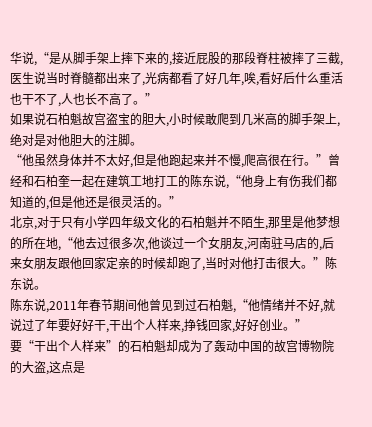华说,“是从脚手架上摔下来的,接近屁股的那段脊柱被摔了三截,医生说当时脊髓都出来了,光病都看了好几年,唉,看好后什么重活也干不了,人也长不高了。”
如果说石柏魁故宫盗宝的胆大,小时候敢爬到几米高的脚手架上,绝对是对他胆大的注脚。
“他虽然身体并不太好,但是他跑起来并不慢,爬高很在行。”曾经和石柏奎一起在建筑工地打工的陈东说,“他身上有伤我们都知道的,但是他还是很灵活的。”
北京,对于只有小学四年级文化的石柏魁并不陌生,那里是他梦想的所在地,“他去过很多次,他谈过一个女朋友,河南驻马店的,后来女朋友跟他回家定亲的时候却跑了,当时对他打击很大。”陈东说。
陈东说,2011年春节期间他曾见到过石柏魁,“他情绪并不好,就说过了年要好好干,干出个人样来,挣钱回家,好好创业。”
要“干出个人样来”的石柏魁却成为了轰动中国的故宫博物院的大盗,这点是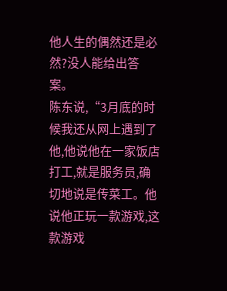他人生的偶然还是必然?没人能给出答案。
陈东说,“3月底的时候我还从网上遇到了他,他说他在一家饭店打工,就是服务员,确切地说是传菜工。他说他正玩一款游戏,这款游戏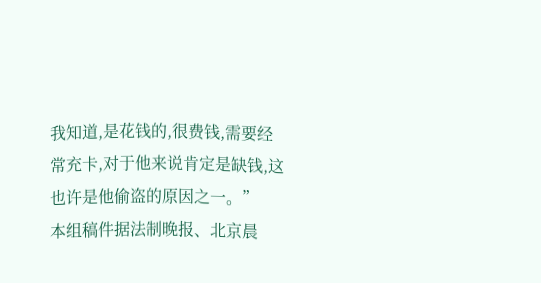我知道,是花钱的,很费钱,需要经常充卡,对于他来说肯定是缺钱,这也许是他偷盗的原因之一。”
本组稿件据法制晚报、北京晨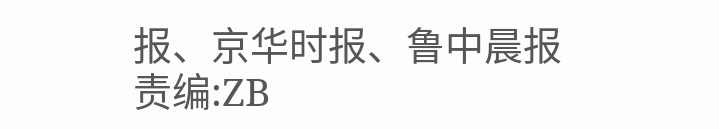报、京华时报、鲁中晨报
责编:ZB